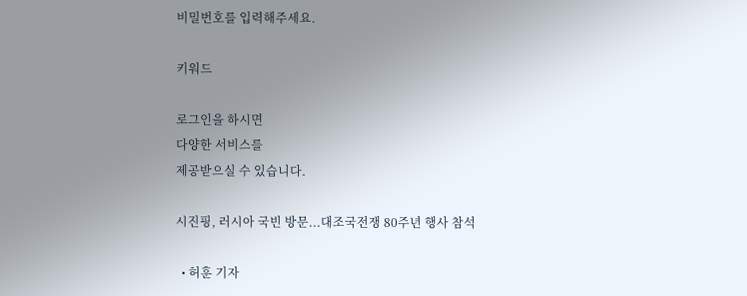비밀번호를 입력해주세요.

키워드

로그인을 하시면
다양한 서비스를
제공받으실 수 있습니다.

시진핑, 러시아 국빈 방문...대조국전쟁 80주년 행사 참석

  • 허훈 기자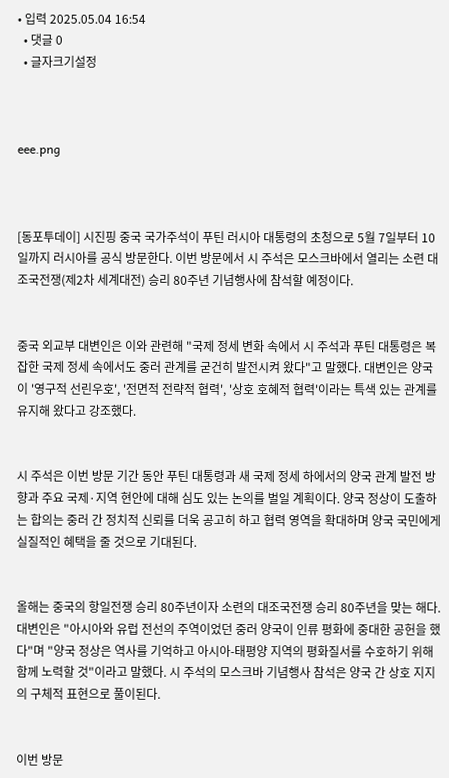• 입력 2025.05.04 16:54
  • 댓글 0
  • 글자크기설정



eee.png



[동포투데이] 시진핑 중국 국가주석이 푸틴 러시아 대통령의 초청으로 5월 7일부터 10일까지 러시아를 공식 방문한다. 이번 방문에서 시 주석은 모스크바에서 열리는 소련 대조국전쟁(제2차 세계대전) 승리 80주년 기념행사에 참석할 예정이다.


중국 외교부 대변인은 이와 관련해 "국제 정세 변화 속에서 시 주석과 푸틴 대통령은 복잡한 국제 정세 속에서도 중러 관계를 굳건히 발전시켜 왔다"고 말했다. 대변인은 양국이 '영구적 선린우호', '전면적 전략적 협력', '상호 호혜적 협력'이라는 특색 있는 관계를 유지해 왔다고 강조했다.


시 주석은 이번 방문 기간 동안 푸틴 대통령과 새 국제 정세 하에서의 양국 관계 발전 방향과 주요 국제·지역 현안에 대해 심도 있는 논의를 벌일 계획이다. 양국 정상이 도출하는 합의는 중러 간 정치적 신뢰를 더욱 공고히 하고 협력 영역을 확대하며 양국 국민에게 실질적인 혜택을 줄 것으로 기대된다.


올해는 중국의 항일전쟁 승리 80주년이자 소련의 대조국전쟁 승리 80주년을 맞는 해다. 대변인은 "아시아와 유럽 전선의 주역이었던 중러 양국이 인류 평화에 중대한 공헌을 했다"며 "양국 정상은 역사를 기억하고 아시아-태평양 지역의 평화질서를 수호하기 위해 함께 노력할 것"이라고 말했다. 시 주석의 모스크바 기념행사 참석은 양국 간 상호 지지의 구체적 표현으로 풀이된다.


이번 방문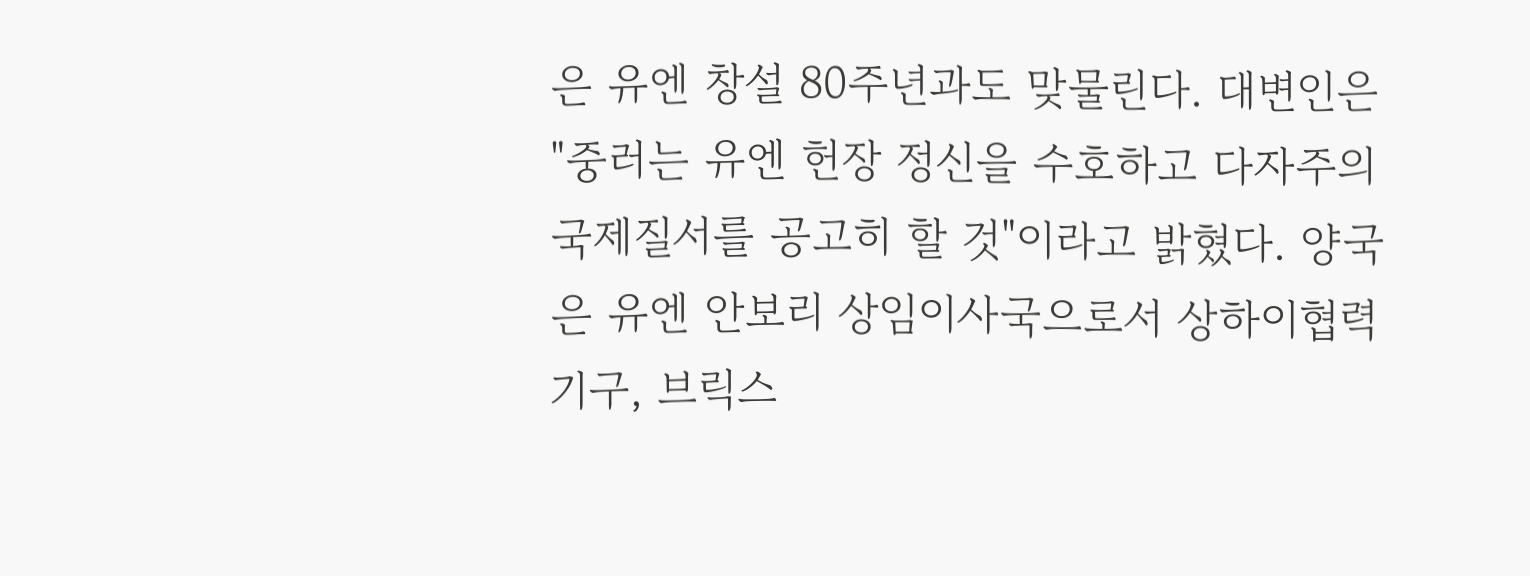은 유엔 창설 80주년과도 맞물린다. 대변인은 "중러는 유엔 헌장 정신을 수호하고 다자주의 국제질서를 공고히 할 것"이라고 밝혔다. 양국은 유엔 안보리 상임이사국으로서 상하이협력기구, 브릭스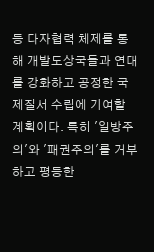등 다자협력 체제를 통해 개발도상국들과 연대를 강화하고 공정한 국제질서 수립에 기여할 계획이다. 특히 '일방주의'와 '패권주의'를 거부하고 평등한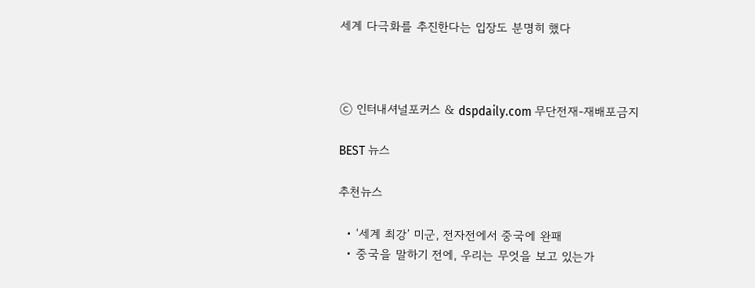세계 다극화를 추진한다는 입장도 분명히 했다



ⓒ 인터내셔널포커스 & dspdaily.com 무단전재-재배포금지

BEST 뉴스

추천뉴스

  • ‘세계 최강’ 미군, 전자전에서 중국에 완패
  • 중국을 말하기 전에, 우리는 무엇을 보고 있는가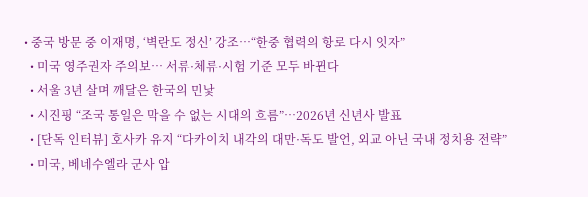• 중국 방문 중 이재명, ‘벽란도 정신’ 강조…“한중 협력의 항로 다시 잇자”
  • 미국 영주권자 주의보… 서류·체류·시험 기준 모두 바뀐다
  • 서울 3년 살며 깨달은 한국의 민낯
  • 시진핑 “조국 통일은 막을 수 없는 시대의 흐름”…2026년 신년사 발표
  • [단독 인터뷰] 호사카 유지 “다카이치 내각의 대만·독도 발언, 외교 아닌 국내 정치용 전략”
  • 미국, 베네수엘라 군사 압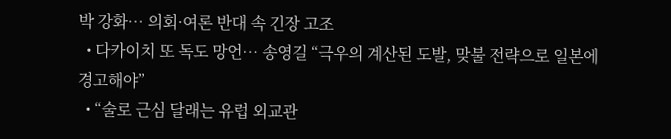박 강화… 의회·여론 반대 속 긴장 고조
  • 다카이치 또 독도 망언… 송영길 “극우의 계산된 도발, 맞불 전략으로 일본에 경고해야”
  • “술로 근심 달래는 유럽 외교관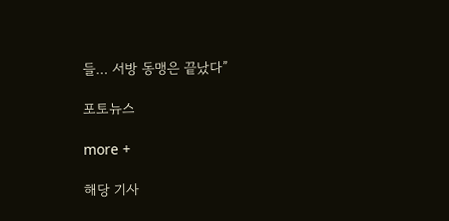들… 서방 동맹은 끝났다”

포토뉴스

more +

해당 기사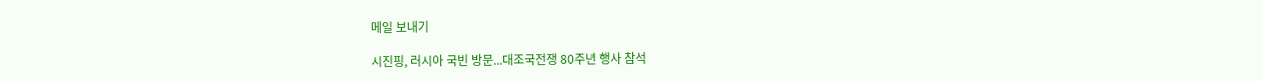메일 보내기

시진핑, 러시아 국빈 방문...대조국전쟁 80주년 행사 참석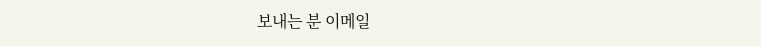보내는 분 이메일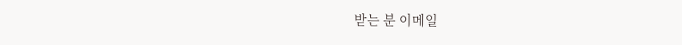받는 분 이메일